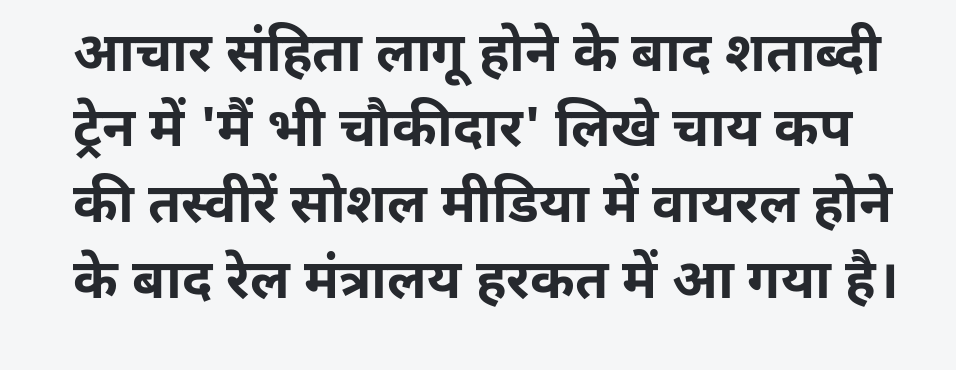आचार संहिता लागू होने के बाद शताब्दी ट्रेन में 'मैं भी चौकीदार' लिखे चाय कप की तस्वीरें सोशल मीडिया में वायरल होने के बाद रेल मंत्रालय हरकत में आ गया है।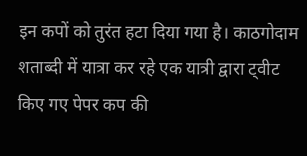इन कपों को तुरंत हटा दिया गया है। काठगोदाम शताब्दी में यात्रा कर रहे एक यात्री द्वारा ट्वीट किए गए पेपर कप की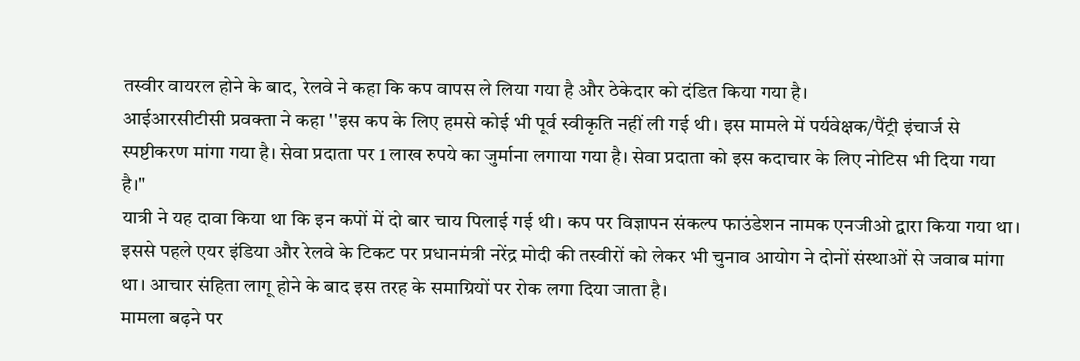तस्वीर वायरल होने के बाद, रेलवे ने कहा कि कप वापस ले लिया गया है और ठेकेदार को दंडित किया गया है।
आईआरसीटीसी प्रवक्ता ने कहा ''इस कप के लिए हमसे कोई भी पूर्व स्वीकृति नहीं ली गई थी। इस मामले में पर्यवेक्षक/पैंट्री इंचार्ज से स्पष्टीकरण मांगा गया है। सेवा प्रदाता पर 1 लाख रुपये का जुर्माना लगाया गया है। सेवा प्रदाता को इस कदाचार के लिए नोटिस भी दिया गया है।"
यात्री ने यह दावा किया था कि इन कपों में दो बार चाय पिलाई गई थी। कप पर विज्ञापन संकल्प फाउंडेशन नामक एनजीओ द्वारा किया गया था। इससे पहले एयर इंडिया और रेलवे के टिकट पर प्रधानमंत्री नरेंद्र मोदी की तस्वीरों को लेकर भी चुनाव आयोग ने दोनों संस्थाओं से जवाब मांगा था। आचार संहिता लागू होने के बाद इस तरह के समाग्रियों पर रोक लगा दिया जाता है।
मामला बढ़ने पर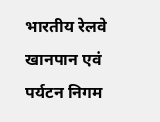भारतीय रेलवे खानपान एवं पर्यटन निगम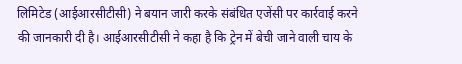लिमिटेड (आईआरसीटीसी) ने बयान जारी करके संबंधित एजेंसी पर कार्रवाई करने की जानकारी दी है। आईआरसीटीसी ने कहा है कि ट्रेन में बेची जाने वाली चाय के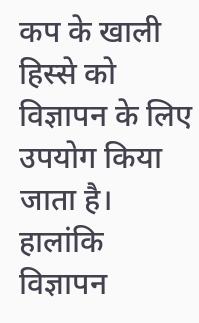कप के खाली हिस्से को विज्ञापन के लिए उपयोग किया जाता है। हालांकि विज्ञापन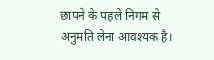छापने के पहले निगम से अनुमति लेना आवश्यक है।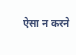ऐसा न करने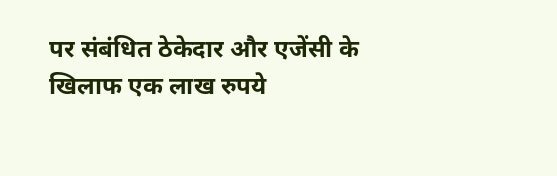पर संबंधित ठेकेदार और एजेंसी के खिलाफ एक लाख रुपये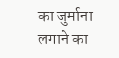का जुर्माना लगाने का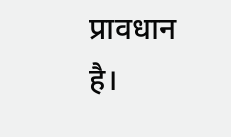प्रावधान है।